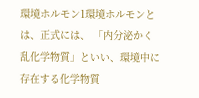環境ホルモン1環境ホルモンとは、正式には、 「内分泌かく乱化学物質」といい、環境中に存在する化学物質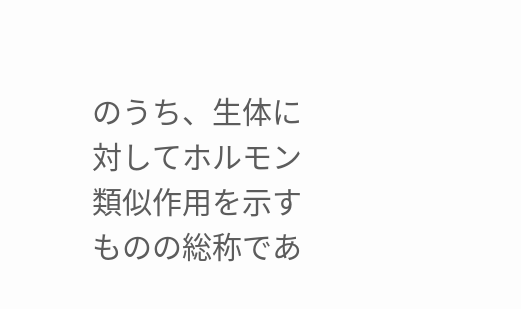のうち、生体に対してホルモン類似作用を示すものの総称であ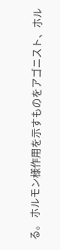る。 ホルモン様作用を示すものをアゴニスト、ホル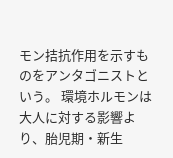モン拮抗作用を示すものをアンタゴニストという。 環境ホルモンは大人に対する影響より、胎児期・新生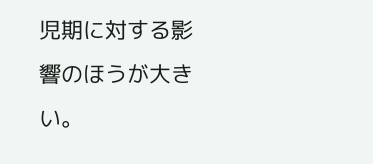児期に対する影響のほうが大きい。